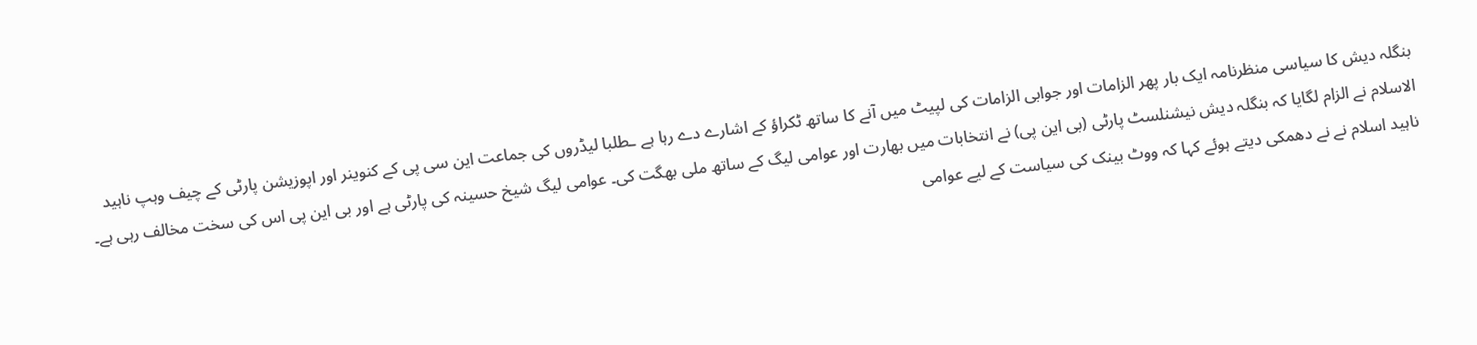بنگلہ دیش کا سیاسی منظرنامہ ایک بار پھر الزامات اور جوابی الزامات کی لپیٹ میں آنے کا ساتھ ٹکراؤ کے اشارے دے رہا ہے ـطلبا لیڈروں کی جماعت این سی پی کے کنوینر اور اپوزیشن پارٹی کے چیف وہپ ناہید الاسلام نے الزام لگایا کہ بنگلہ دیش نیشنلسٹ پارٹی (بی این پی) نے انتخابات میں بھارت اور عوامی لیگ کے ساتھ ملی بھگت کی۔ عوامی لیگ شیخ حسینہ کی پارٹی ہے اور بی این پی اس کی سخت مخالف رہی ہے۔
ناہید اسلام نے نے دھمکی دیتے ہوئے کہا کہ ووٹ بینک کی سیاست کے لیے عوامی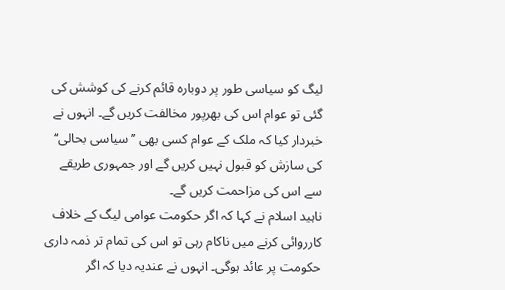لیگ کو سیاسی طور پر دوبارہ قائم کرنے کی کوشش کی گئی تو عوام اس کی بھرپور مخالفت کریں گے۔ انہوں نے خبردار کیا کہ ملک کے عوام کسی بھی ’’سیاسی بحالی‘‘ کی سازش کو قبول نہیں کریں گے اور جمہوری طریقے سے اس کی مزاحمت کریں گے۔
ناہید اسلام نے کہا کہ اگر حکومت عوامی لیگ کے خلاف کارروائی کرنے میں ناکام رہی تو اس کی تمام تر ذمہ داری حکومت پر عائد ہوگی۔ انہوں نے عندیہ دیا کہ اگر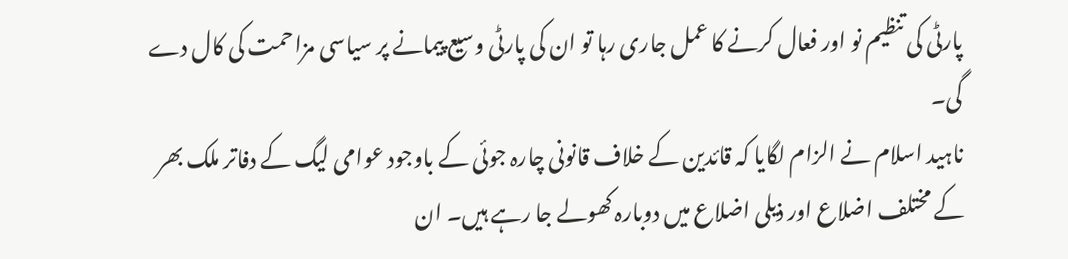پارٹی کی تنظیم نو اور فعال کرنے کا عمل جاری رہا تو ان کی پارٹی وسیع پیمانے پر سیاسی مزاحمت کی کال دے گی۔
ناہید اسلام نے الزام لگایا کہ قائدین کے خلاف قانونی چارہ جوئی کے باوجود عوامی لیگ کے دفاتر ملک بھر کے مختلف اضلاع اور ذیلی اضلاع میں دوبارہ کھولے جا رہے ہیں۔ ان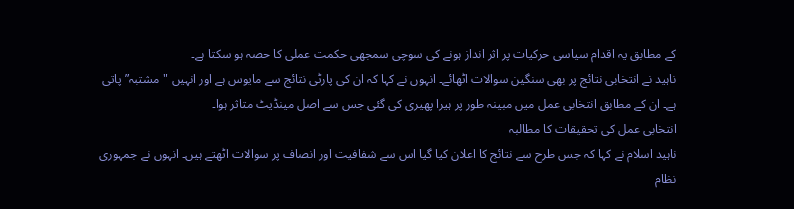کے مطابق یہ اقدام سیاسی حرکیات پر اثر انداز ہونے کی سوچی سمجھی حکمت عملی کا حصہ ہو سکتا ہے۔
ناہید نے انتخابی نتائج پر بھی سنگین سوالات اٹھائے۔ انہوں نے کہا کہ ان کی پارٹی نتائج سے مایوس ہے اور انہیں "مشتبہ” پاتی ہے۔ ان کے مطابق انتخابی عمل میں مبینہ طور پر ہیرا پھیری کی گئی جس سے اصل مینڈیٹ متاثر ہوا۔
انتخابی عمل کی تحقیقات کا مطالبہ
ناہید اسلام نے کہا کہ جس طرح سے نتائج کا اعلان کیا گیا اس سے شفافیت اور انصاف پر سوالات اٹھتے ہیں۔ انہوں نے جمہوری نظام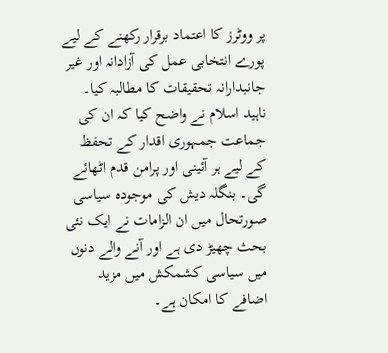پر ووٹرز کا اعتماد برقرار رکھنے کے لیے پورے انتخابی عمل کی آزادانہ اور غیر جانبدارانہ تحقیقات کا مطالبہ کیا۔
ناہید اسلام نے واضح کیا کہ ان کی جماعت جمہوری اقدار کے تحفظ کے لیے ہر آئینی اور پرامن قدم اٹھائے گی۔ بنگلہ دیش کی موجودہ سیاسی صورتحال میں ان الزامات نے ایک نئی بحث چھیڑ دی ہے اور آنے والے دنوں میں سیاسی کشمکش میں مزید اضافے کا امکان ہے۔